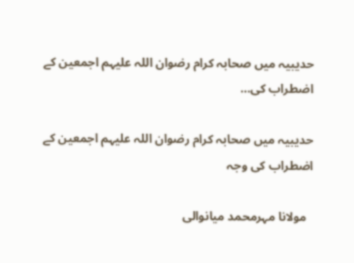حدیبیہ میں صحابہ کرام رضوان اللہ علیہم اجمعین کے اضطراب کی…

حدیبیہ میں صحابہ کرام رضوان اللہ علیہم اجمعین کے اضطراب کی وجہ

  مولانا مہرمحمد میانوالی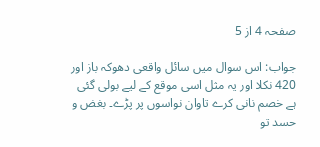صفحہ 4 از 5

جواب: اس سوال میں سائل واقعی دھوکہ باز اور 420 نکلا اور یہ مثل اسی موقع کے لیے بولی گئی ہے خصم نانی کرے تاوان نواسوں پر پڑے۔ بغض و حسد تو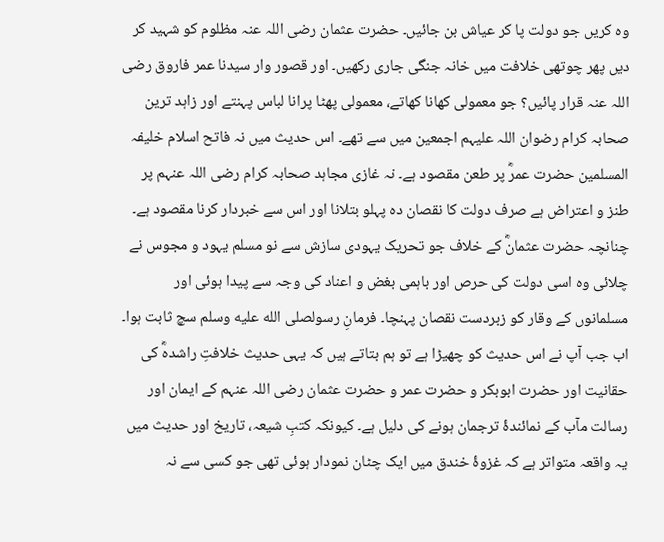وہ کریں جو دولت پا کر عیاش بن جائیں۔ حضرت عثمان رضی اللہ عنہ مظلوم کو شہید کر دیں پھر چوتھی خلافت میں خانہ جنگی جاری رکھیں۔ اور قصور وار سیدنا عمر فاروق رضی اللہ عنہ قرار پائیں؟ جو معمولی کھانا کھاتے، معمولی پھٹا پرانا لباس پہنتے اور زاہد ترین صحابہ کرام رضوان اللہ علیہم اجمعین میں سے تھے۔ اس حدیث میں نہ فاتح اسلام خلیفہ المسلمین حضرت عمرؓ پر طعن مقصود ہے۔ نہ غازی مجاہد صحابہ کرام رضی اللہ عنہم پر طنز و اعتراض ہے صرف دولت کا نقصان دہ پہلو بتلانا اور اس سے خبردار کرنا مقصود ہے۔ چنانچہ حضرت عثمانؓ کے خلاف جو تحریک یہودی سازش سے نو مسلم یہود و مجوس نے چلائی وہ اسی دولت کی حرص اور باہمی بغض و اعناد کی وجہ سے پیدا ہوئی اور مسلمانوں کے وقار کو زبردست نقصان پہنچا۔ فرمانِ رسولصلى الله عليه وسلم سچ ثابت ہوا۔ اب جب آپ نے اس حدیث کو چھیڑا ہے تو ہم بتاتے ہیں کہ یہی حدیث خلافتِ راشدہؓ کی حقانیت اور حضرت ابوبکر و حضرت عمر و حضرت عثمان رضی اللہ عنہم کے ایمان اور رسالت مآب کے نمائندۂ ترجمان ہونے کی دلیل ہے۔ کیونکہ کتبِ شیعہ، تاریخ اور حدیث میں یہ واقعہ متواتر ہے کہ غزوۂ خندق میں ایک چٹان نمودار ہوئی تھی جو کسی سے نہ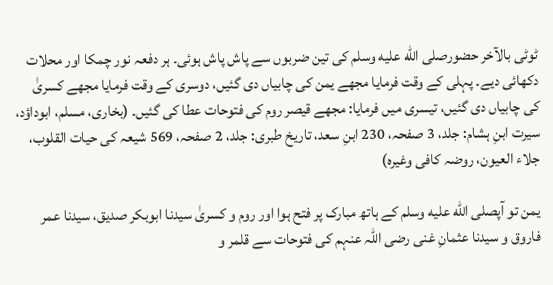ٹوٹی بالآخر حضورصلى الله عليه وسلم کی تین ضربوں سے پاش پاش ہوئی۔ ہر دفعہ نور چمکا اور محلات دکھائی دیے۔ پہلی کے وقت فرمایا مجھے یمن کی چابیاں دی گئیں، دوسری کے وقت فرمایا مجھے کسریٰ کی چابیاں دی گئیں، تیسری میں فرمایا: مجھے قیصر روم کی فتوحات عطا کی گئیں۔ (بخاری، مسلم، ابوداؤد، سیرت ابنِ ہشام: جلد، 3 صفحہ، 230 ابنِ سعد، تاریخ طبری: جلد، 2 صفحہ، 569 شیعہ کی حیات القلوب، جلاء العیون، روضہ کافی وغیرہ)

یمن تو آپصلى الله عليه وسلم کے ہاتھ مبارک پر فتح ہوا اور روم و کسریٰ سیدنا ابوبکر صدیق، سیدنا عمر فاروق و سیدنا عثمانِ غنی رضی اللہ عنہم کی فتوحات سے قلمر و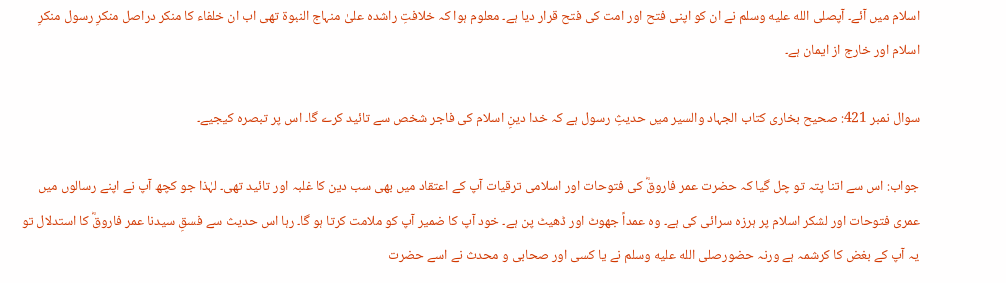اسلام میں آئے۔ آپصلى الله عليه وسلم نے ان کو اپنی فتح اور امت کی فتح قرار دیا ہے۔ معلوم ہوا کہ خلافتِ راشدہ علیٰ منہاج النبوۃ تھی اب ان خلفاء کا منکر دراصل منکرِ رسول منکرِ اسلام اور خارج از ایمان ہے۔

سوال نمبر 421: صحیح بخاری کتاب الجہاد والسیر میں حدیثِ رسول ہے کہ خدا دینِ اسلام کی فاجر شخص سے تائید کرے گا۔ اس پر تبصرہ کیجیے۔

جواب: اس سے اتنا پتہ تو چل گیا کہ حضرت عمر فاروقؓ کی فتوحات اور اسلامی ترقیات آپ کے اعتقاد میں بھی سب دین کا غلبہ اور تائید تھی۔ لہٰذا جو کچھ آپ نے اپنے رسالوں میں عمری فتوحات اور لشکر اسلام پر ہرزہ سرائی کی ہے۔ وہ عمداً جھوٹ اور ڈھیٹ پن ہے۔ خود آپ کا ضمیر آپ کو ملامت کرتا ہو گا۔ رہا اس حدیث سے فسقِ سیدنا عمر فاروقؓ کا استدلال تو یہ آپ کے بغض کا کرشمہ ہے ورنہ حضورصلى الله عليه وسلم نے یا کسی اور صحابی و محدث نے اسے حضرت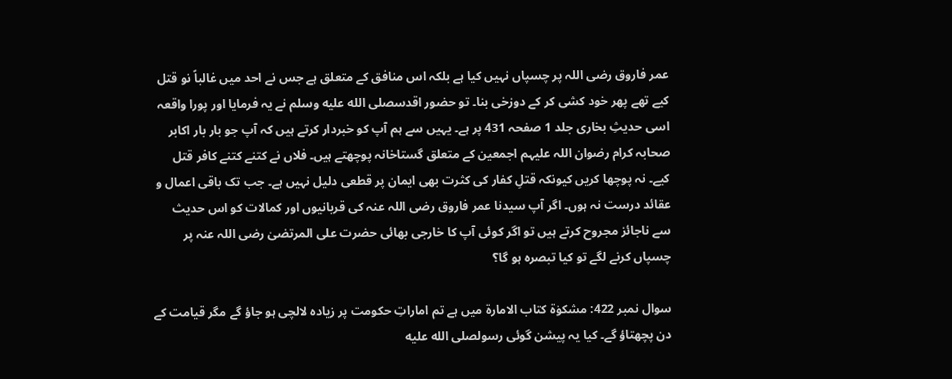عمر فاروق رضی اللہ پر چسپاں نہیں کیا ہے بلکہ اس منافق کے متعلق ہے جس نے احد میں غالباً نو قتل کیے تھے پھر خود کشی کر کے دوزخی بنا۔ تو حضور اقدسصلى الله عليه وسلم نے یہ فرمایا اور پورا واقعہ اسی حدیثِ بخاری جلد 1 صفحہ 431 پر ہے۔ یہیں سے ہم آپ کو خبردار کرتے ہیں کہ آپ جو بار بار اکابر صحابہ کرام رضوان اللہ علیہم اجمعین کے متعلق گستاخانہ پوچھتے ہیں۔ فلاں نے کتنے کتنے کافر قتل کیے۔ نہ پوچھا کریں کیونکہ قتلِ کفار کی کثرت بھی ایمان پر قطعی دلیل نہیں ہے۔ جب تک باقی اعمال و عقائد درست نہ ہوں۔ اگر آپ سیدنا عمر فاروق رضی اللہ عنہ کی قربانیوں اور کمالات کو اس حدیث سے ناجائز مجروح کرتے ہیں تو اگر کوئی آپ کا خارجی بھائی حضرت علی المرتضیٰ رضی اللہ عنہ پر چسپاں کرنے لگے تو کیا تبصرہ ہو گا؟

سوال نمبر 422: مشکوٰۃ کتاب الامارۃ میں ہے تم اماراتِ حکومت پر زیادہ لالچی ہو جاؤ گے مگر قیامت کے دن پچھتاؤ گے۔ کیا یہ پیشن گوئی رسولصلى الله عليه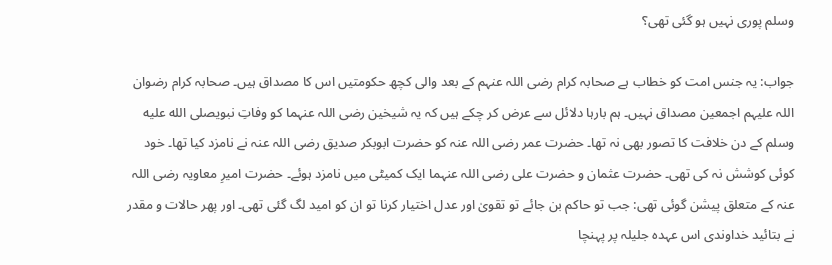وسلم پوری نہیں ہو گئی تھی؟

جواب: یہ جنس امت کو خطاب ہے صحابہ کرام رضی اللہ عنہم کے بعد والی کچھ حکومتیں اس کا مصداق ہیں۔ صحابہ کرام رضوان اللہ علیہم اجمعین مصداق نہیں۔ ہم بارہا دلائل سے عرض کر چکے ہیں کہ یہ شیخین رضی اللہ عنہما کو وفاتِ نبویصلى الله عليه وسلم کے دن خلافت کا تصور بھی نہ تھا۔ حضرت عمر رضی اللہ عنہ کو حضرت ابوبکر صدیق رضی اللہ عنہ نے نامزد کیا تھا۔ خود کوئی کوشش نہ کی تھی۔ حضرت عثمان و حضرت علی رضی اللہ عنہما ایک کمیٹی میں نامزد ہوئے۔ حضرت امیرِ معاویہ رضی اللہ عنہ کے متعلق پیشن گوئی تھی: جب تو حاکم بن جائے تو تقویٰ اور عدل اختیار کرنا تو ان کو امید لگ گئی تھی۔ اور پھر حالات و مقدر نے بتائید خداوندی اس عہدہ جلیلہ پر پہنچا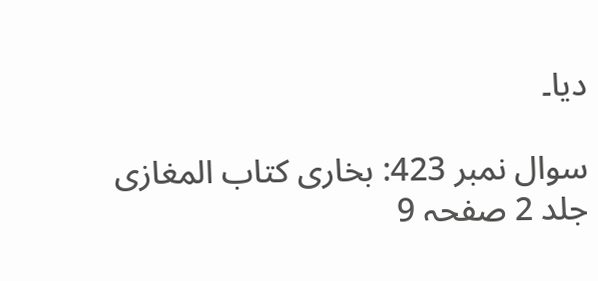دیا۔

سوال نمبر 423: بخاری کتاب المغازی جلد 2 صفحہ 9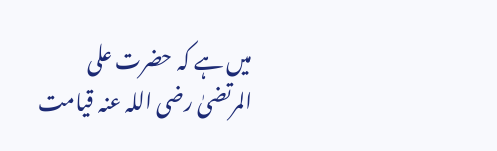میں ہے کہ حضرت علی المرتضیٰ رضی اللہ عنہ قیامت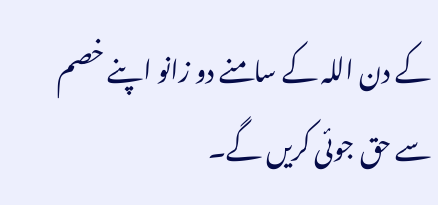کے دن اللہ کے سامنے دو زانو اپنے خصم سے حق جوئی کریں گے۔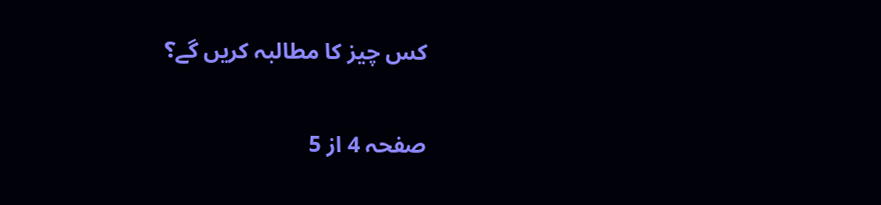کس چیز کا مطالبہ کریں گے؟

صفحہ 4 از 5